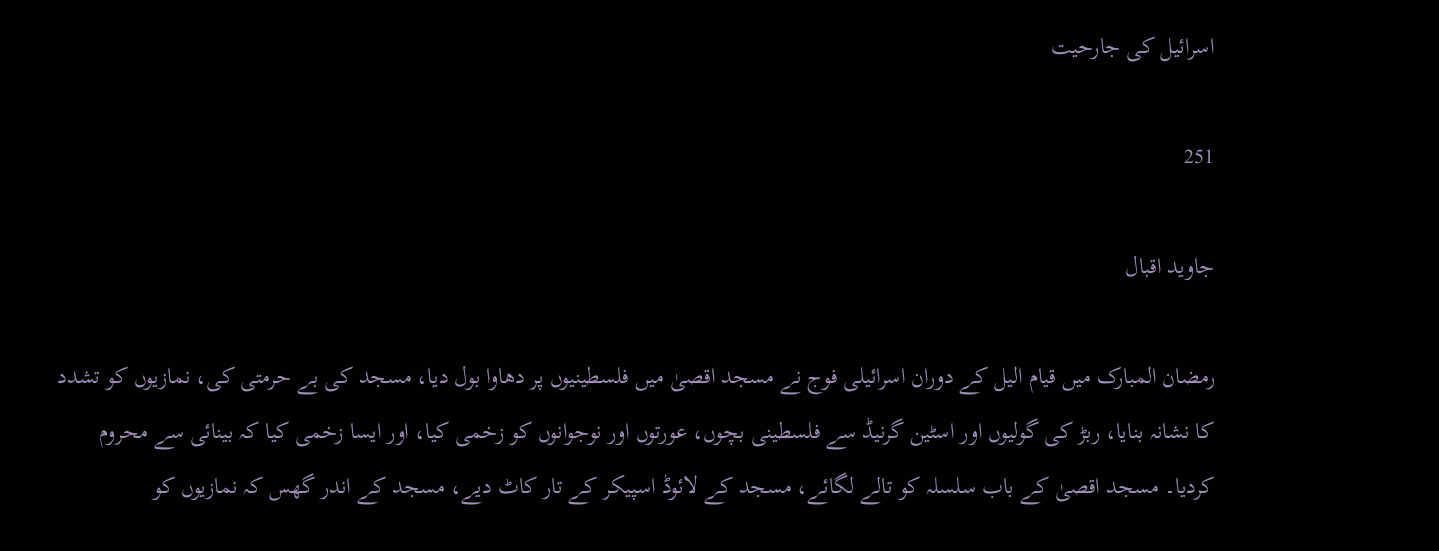اسرائیل کی جارحیت

251

جاوید اقبال

رمضان المبارک میں قیام الیل کے دوران اسرائیلی فوج نے مسجد اقصیٰ میں فلسطینیوں پر دھاوا بول دیا، مسجد کی بے حرمتی کی، نمازیوں کو تشدد کا نشانہ بنایا، ربڑ کی گولیوں اور اسٹین گرنیڈ سے فلسطینی بچوں، عورتوں اور نوجوانوں کو زخمی کیا، اور ایسا زخمی کیا کہ بینائی سے محروم کردیا۔ مسجد اقصیٰ کے باب سلسلہ کو تالے لگائے، مسجد کے لائوڈ اسپیکر کے تار کاٹ دیے، مسجد کے اندر گھس کہ نمازیوں کو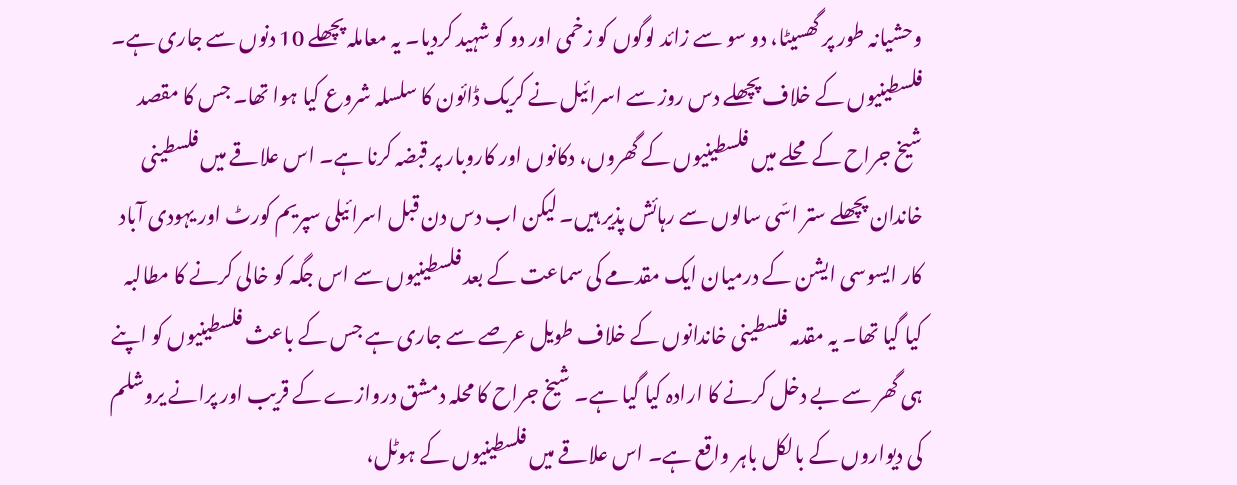وحشیانہ طور پر گھسیٹا، دو سو سے زائد لوگوں کو زخمی اور دو کو شہید کردیا۔ یہ معاملہ پچھلے 10 دنوں سے جاری ہے۔ فلسطینیوں کے خلاف پچھلے دس روز سے اسرائیل نے کریک ڈائون کا سلسلہ شروع کیا ہوا تھا۔ جس کا مقصد شیخ جراح کے محلے میں فلسطینیوں کے گھروں، دکانوں اور کاروبار پر قبضہ کرنا ہے۔ اس علاقے میں فلسطینی خاندان پچھلے ستر اسّی سالوں سے رہائش پذیر ہیں۔ لیکن اب دس دن قبل اسرائیلی سپریم کورٹ اور یہودی آباد کار ایسوسی ایشن کے درمیان ایک مقدمے کی سماعت کے بعد فلسطینیوں سے اس جگہ کو خالی کرنے کا مطالبہ کیا گیا تھا۔ یہ مقدمہ فلسطینی خاندانوں کے خلاف طویل عرصے سے جاری ہے جس کے باعث فلسطینیوں کو اپنے ہی گھر سے بے دخل کرنے کا ارادہ کیا گیا ہے۔ شیخ جراح کا محلہ دمشق دروازے کے قریب اور پرانے یروشلم کی دیواروں کے بالکل باہر واقع ہے۔ اس علاقے میں فلسطینیوں کے ہوٹل،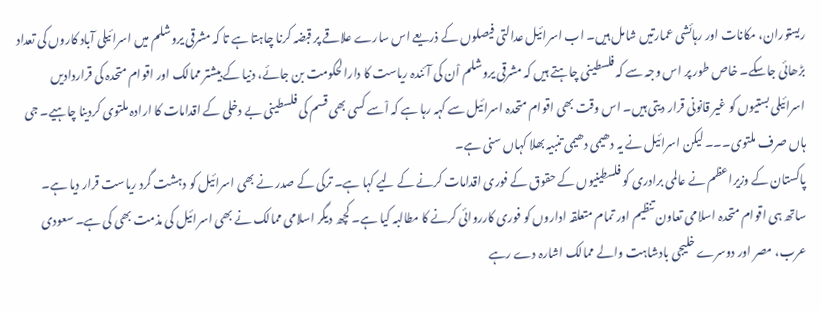ریستوران، مکانات اور رہائشی عمارتیں شامل ہیں۔ اب اسرائیل عدالتی فیصلوں کے ذریعے اس سارے علاقے پر قبضہ کرنا چاہتا ہے تا کہ مشرقی یروشلم میں اسرائیلی آباد کاروں کی تعداد بڑھائی جاسکے۔ خاص طور پر اس وجہ سے کہ فلسطینی چاہتے ہیں کہ مشرقی یروشلم اْن کی آئندہ ریاست کا دارالحکومت بن جائے، دنیا کے بیشتر ممالک اور اقوام متحدہ کی قراردادیں اسرائیلی بستیوں کو غیر قانونی قرار دیتی ہیں۔ اس وقت بھی اقوام متحدہ اسرائیل سے کہہ رہا ہے کہ اْسے کسی بھی قسم کی فلسطینی بے دخلی کے اقدامات کا ارادہ ملتوی کردینا چاہیے۔ جی ہاں صرف ملتوی۔۔۔ لیکن اسرائیل نے یہ دھیمی دھیمی تنبیہ بھلا کہاں سنی ہے۔
پاکستان کے وزیراعظم نے عالمی برادری کو فلسطینیوں کے حقوق کے فوری اقدامات کرنے کے لیے کہا ہے۔ ترکی کے صدر نے بھی اسرائیل کو دہشت گرد ریاست قرار دیا ہے۔ ساتھ ہی اقوام متحدہ اسلامی تعاون تنظیم اور تمام متعلقہ اداروں کو فوری کارروائی کرنے کا مطالبہ کیا ہے۔ کچھ دیگر اسلامی ممالک نے بھی اسرائیل کی مذمت بھی کی ہے۔ سعودی عرب، مصر اور دوسرے خلیجی بادشاہت والے ممالک اشارہ دے رہے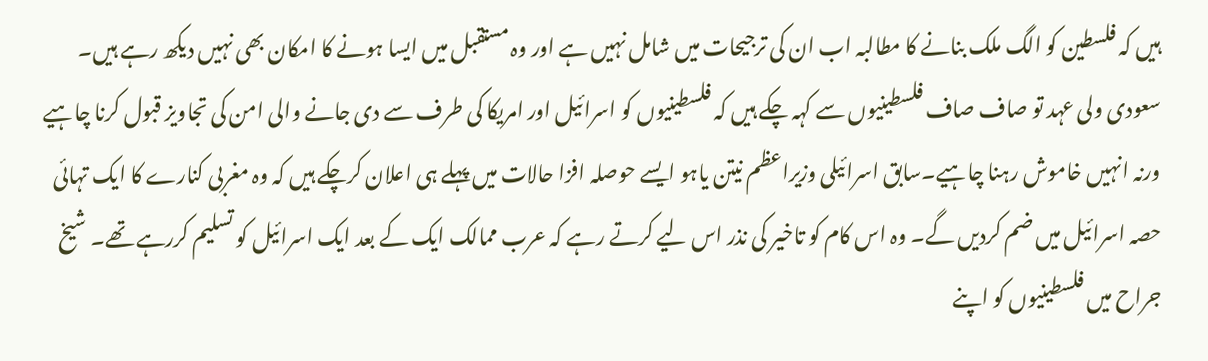ہیں کہ فلسطین کو الگ ملک بنانے کا مطالبہ اب ان کی ترجیحات میں شامل نہیں ہے اور وہ مستقبل میں ایسا ہونے کا امکان بھی نہیں دیکھ رہے ہیں۔ سعودی ولی عہد تو صاف صاف فلسطینیوں سے کہہ چکے ہیں کہ فلسطینیوں کو اسرائیل اور امریکا کی طرف سے دی جانے والی امن کی تجاویز قبول کرنا چاہیے ورنہ انہیں خاموش رہنا چاہیے۔سابق اسرائیلی وزیراعظم نیتن یاہو ایسے حوصلہ افزا حالات میں پہلے ہی اعلان کرچکے ہیں کہ وہ مغربی کنارے کا ایک تہائی حصہ اسرائیل میں ضم کردیں گے۔ وہ اس کام کو تاخیر کی نذر اس لیے کرتے رہے کہ عرب ممالک ایک کے بعد ایک اسرائیل کو تسلیم کررہے تھے۔ شیخ جراح میں فلسطینیوں کو اپنے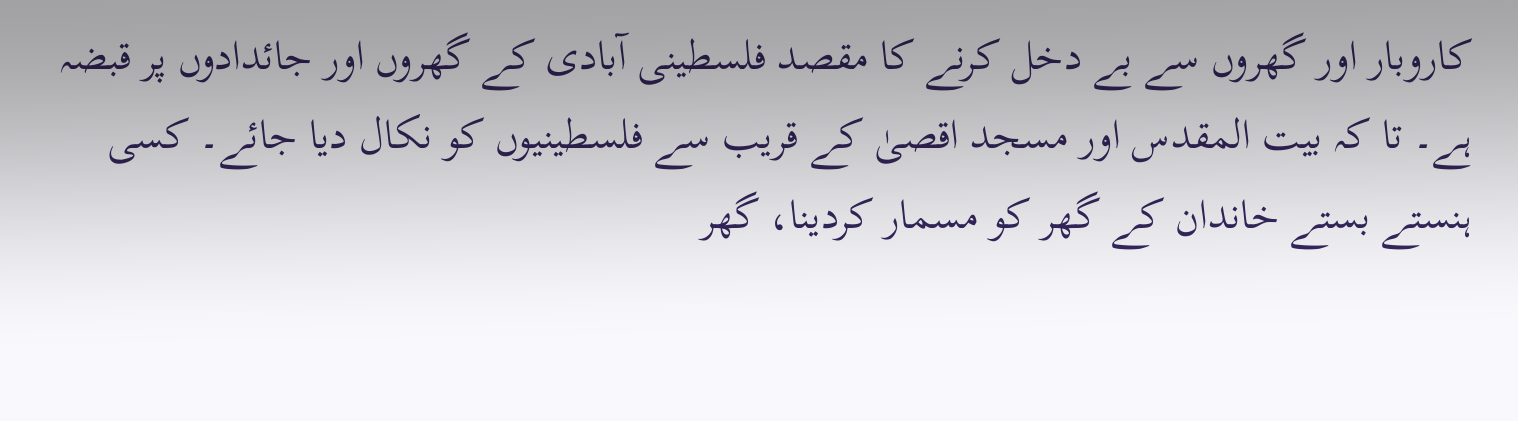کاروبار اور گھروں سے بے دخل کرنے کا مقصد فلسطینی آبادی کے گھروں اور جائدادوں پر قبضہ ہے۔ تا کہ بیت المقدس اور مسجد اقصیٰ کے قریب سے فلسطینیوں کو نکال دیا جائے۔ کسی ہنستے بستے خاندان کے گھر کو مسمار کردینا، گھر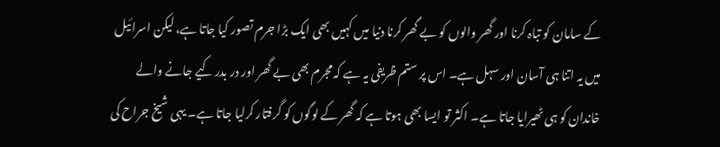کے سامان کو تباہ کرنا اور گھر والوں کو بے گھر کرنا دنیا میں کہیں بھی ایک بڑا جرم تصور کیا جاتا ہے، لیکن اسرائیل میں یہ اتنا ہی آسان اور سہل ہے۔ اس پر ستم ظریفی یہ ہے کہ مجرم بھی بے گھر اور در بدر کیے جانے والے خاندان کو ہی ٹھیرایا جاتا ہے۔ اکثر تو ایسا بھی ہوتا ہے کہ گھر کے لوگوں کو گرفتار کرلیا جاتا ہے۔ یہی شیخ جراح کی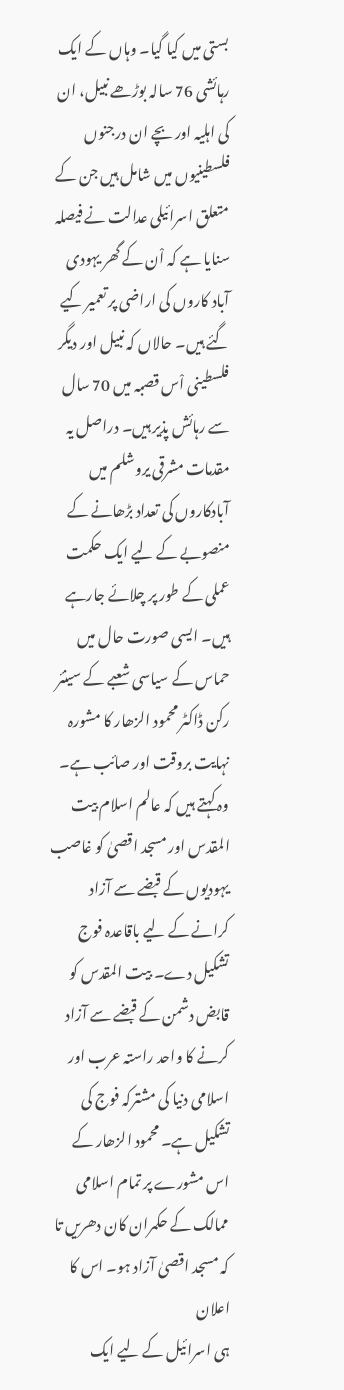بستی میں کیا گیا۔ وہاں کے ایک رہائشی 76 سالہ بوڑھے نبیل، ان کی اہلیہ اور بچے ان درجنوں فلسطینیوں میں شامل ہیں جن کے متعلق اسرائیلی عدالت نے فیصلہ سنایا ہے کہ اْن کے گھر یہودی آباد کاروں کی اراضی پر تعمیر کیے گئے ہیں۔ حالاں کہ نبیل اور دیگر فلسطینی اْس قصبہ میں 70 سال سے رہائش پذیر ہیں۔ دراصل یہ مقدمات مشرقی یروشلم میں آبادکاروں کی تعداد بڑھانے کے منصوبے کے لیے ایک حکمت عملی کے طور پر چلائے جارہے ہیں۔ ایسی صورت حال میں حماس کے سیاسی شعبے کے سینئر رکن ڈاکٹر محمود الزھار کا مشورہ نہایت بروقت اور صائب ہے۔ وہ کہتے ہیں کہ عالم اسلام بیت المقدس اور مسجد اقصیٰ کو غاصب یہودیوں کے قبضے سے آزاد کرانے کے لیے باقاعدہ فوج تشکیل دے۔ بیت المقدس کو قابض دشمن کے قبضے سے آزاد کرنے کا واحد راستہ عرب اور اسلامی دنیا کی مشترکہ فوج کی تشکیل ہے۔ محمود الزھار کے اس مشورے پر تمام اسلامی ممالک کے حکمران کان دھریں تا کہ مسجد اقصیٰ آزاد ہو۔ اس کا اعلان
ہی اسرائیل کے لیے ایک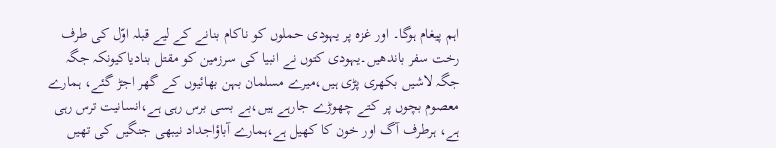اہم پیغام ہوگا۔ اور غزہ پر یہودی حملوں کو ناکام بنانے کے لیے قبلہ اوّل کی طرف رخت سفر باندھیں۔یہودی کتوں نے انبیا کی سرزمین کو مقتل بنادیاکیونکہ جگہ جگہ لاشیں بکھری پڑی ہیں،میرے مسلمان بہن بھائیوں کے گھر اجڑ گئے، ہمارے معصوم بچوں پر کتے چھوڑے جارہے ہیں،بے بسی برس رہی ہے،انسانیت ترس رہی ہے، ہرطرف آگ اور خون کا کھیل ہے،ہمارے آباؤاجداد نیبھی جنگیں کی تھیں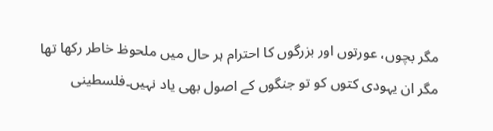مگر بچوں، عورتوں اور بزرگوں کا احترام ہر حال میں ملحوظ خاطر رکھا تھا مگر ان یہودی کتوں کو تو جنگوں کے اصول بھی یاد نہیں۔فلسطینی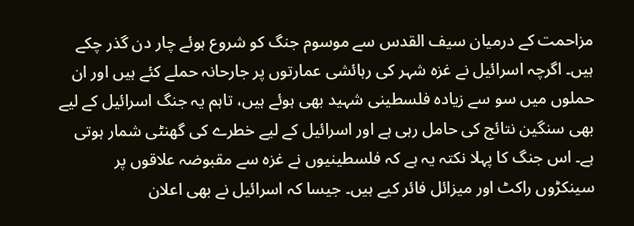مزاحمت کے درمیان سیف القدس سے موسوم جنگ کو شروع ہوئے چار دن گذر چکے ہیں۔ اگرچہ اسرائیل نے غزہ شہر کی رہائشی عمارتوں پر جارحانہ حملے کئے ہیں اور ان حملوں میں سو سے زیادہ فلسطینی شہید بھی ہوئے ہیں، تاہم یہ جنگ اسرائیل کے لیے بھی سنگین نتائج کی حامل رہی ہے اور اسرائیل کے لیے خطرے کی گھنٹی شمار ہوتی ہے۔ اس جنگ کا پہلا نکتہ یہ ہے کہ فلسطینیوں نے غزہ سے مقبوضہ علاقوں پر سینکڑوں راکٹ اور میزائل فائر کیے ہیں۔ جیسا کہ اسرائیل نے بھی اعلان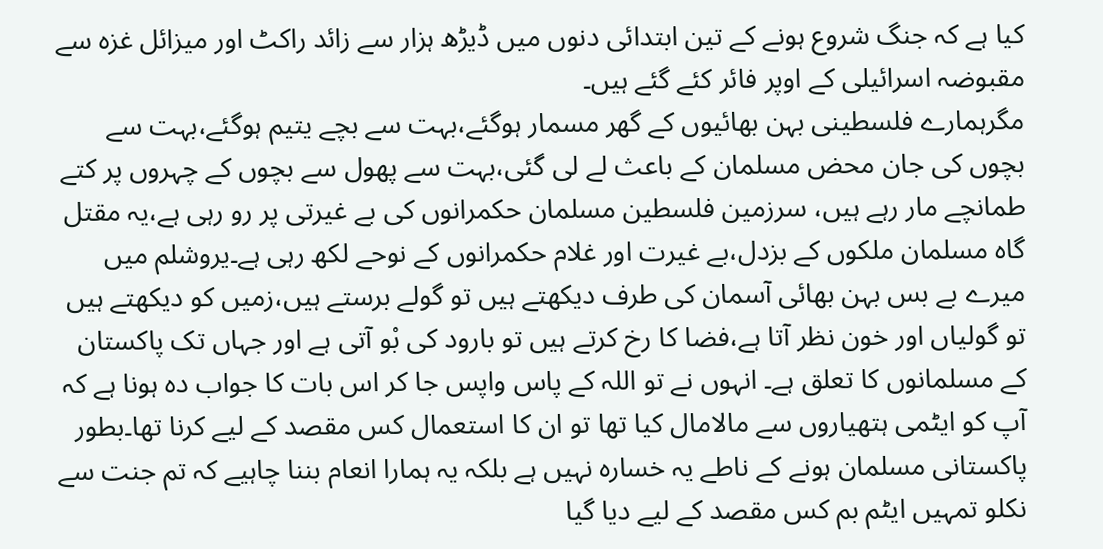کیا ہے کہ جنگ شروع ہونے کے تین ابتدائی دنوں میں ڈیڑھ ہزار سے زائد راکٹ اور میزائل غزہ سے مقبوضہ اسرائیلی کے اوپر فائر کئے گئے ہیں۔
مگرہمارے فلسطینی بہن بھائیوں کے گھر مسمار ہوگئے،بہت سے بچے یتیم ہوگئے،بہت سے بچوں کی جان محض مسلمان کے باعث لے لی گئی،بہت سے پھول سے بچوں کے چہروں پر کتے طمانچے مار رہے ہیں، سرزمین فلسطین مسلمان حکمرانوں کی بے غیرتی پر رو رہی ہے،یہ مقتل گاہ مسلمان ملکوں کے بزدل،بے غیرت اور غلام حکمرانوں کے نوحے لکھ رہی ہے۔یروشلم میں میرے بے بس بہن بھائی آسمان کی طرف دیکھتے ہیں تو گولے برستے ہیں،زمیں کو دیکھتے ہیں تو گولیاں اور خون نظر آتا ہے،فضا کا رخ کرتے ہیں تو بارود کی بْو آتی ہے اور جہاں تک پاکستان کے مسلمانوں کا تعلق ہے۔ انہوں نے تو اللہ کے پاس واپس جا کر اس بات کا جواب دہ ہونا ہے کہ آپ کو ایٹمی ہتھیاروں سے مالامال کیا تھا تو ان کا استعمال کس مقصد کے لیے کرنا تھا۔بطور پاکستانی مسلمان ہونے کے ناطے یہ خسارہ نہیں ہے بلکہ یہ ہمارا انعام بننا چاہیے کہ تم جنت سے نکلو تمہیں ایٹم بم کس مقصد کے لیے دیا گیا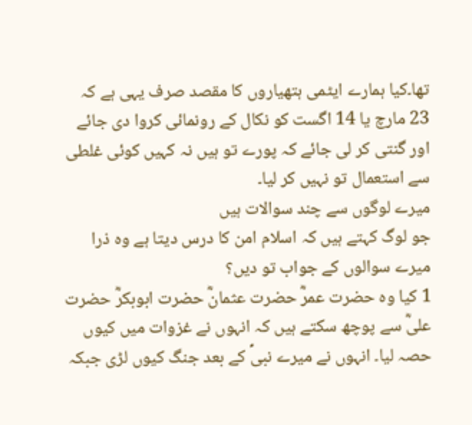تھا۔کیا ہمارے ایٹمی ہتھیاروں کا مقصد صرف یہی ہے کہ 23 مارچ یا 14 اگست کو نکال کے رونمائی کروا دی جائے اور گنتی کر لی جائے کہ پورے تو ہیں نہ کہیں کوئی غلطی سے استعمال تو نہیں کر لیا۔
میرے لوگوں سے چند سوالات ہیں
جو لوگ کہتے ہیں کہ اسلام امن کا درس دیتا ہے وہ ذرا میرے سوالوں کے جواب تو دیں؟
1 کیا وہ حضرت عمرؓ حضرت عثمانؓ حضرت ابوبکرؓ حضرت علیؓ سے پوچھ سکتے ہیں کہ انہوں نے غزوات میں کیوں حصہ لیا۔ انہوں نے میرے نبیؐ کے بعد جنگ کیوں لڑی جبکہ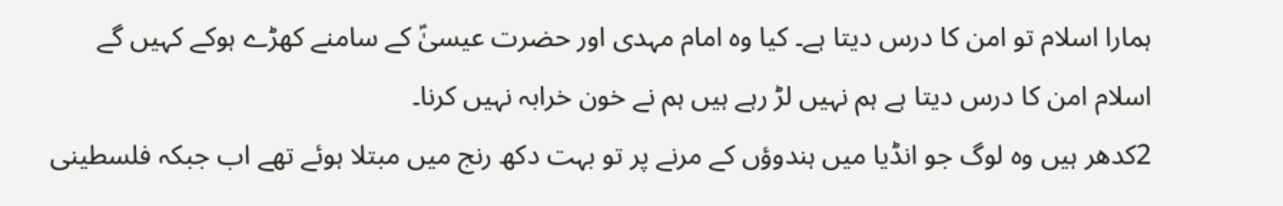ہمارا اسلام تو امن کا درس دیتا ہے۔ کیا وہ امام مہدی اور حضرت عیسیٰؑ کے سامنے کھڑے ہوکے کہیں گے اسلام امن کا درس دیتا ہے ہم نہیں لڑ رہے ہیں ہم نے خون خرابہ نہیں کرنا۔
2کدھر ہیں وہ لوگ جو انڈیا میں ہندوؤں کے مرنے پر تو بہت دکھ رنج میں مبتلا ہوئے تھے اب جبکہ فلسطینی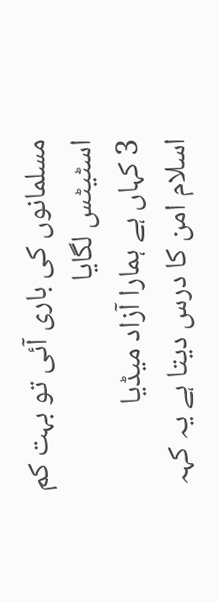مسلمانوں کی باری آئی تو بہت کم اسٹیٹس لگایا
3 کہاں ہے ہمارا آزاد میڈیا
اسلام امن کا درس دیتا ہے یہ کہہ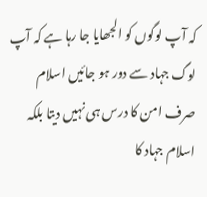کہ آپ لوگوں کو الجھایا جا رہا ہے کہ آپ لوگ جہاد سے دور ہو جائیں اسلام صرف امن کا درس ہی نہیں دیتا بلکہ اسلام جہاد کا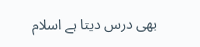بھی درس دیتا ہے اسلام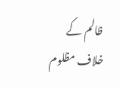ظالم کے خلاف مظلوم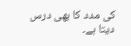کی مدد کا بھی درس دیتا ہے۔